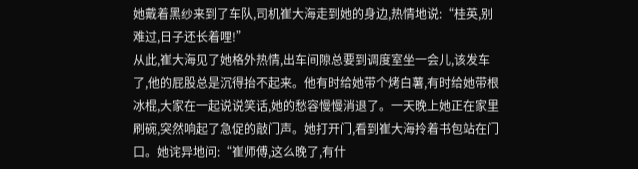她戴着黑纱来到了车队,司机崔大海走到她的身边,热情地说:“桂英,别难过,日子还长着哩!”
从此,崔大海见了她格外热情,出车间隙总要到调度室坐一会儿,该发车了,他的屁股总是沉得抬不起来。他有时给她带个烤白薯,有时给她带根冰棍,大家在一起说说笑话,她的愁容慢慢消退了。一天晚上她正在家里刷碗,突然响起了急促的敲门声。她打开门,看到崔大海拎着书包站在门口。她诧异地问:“崔师傅,这么晚了,有什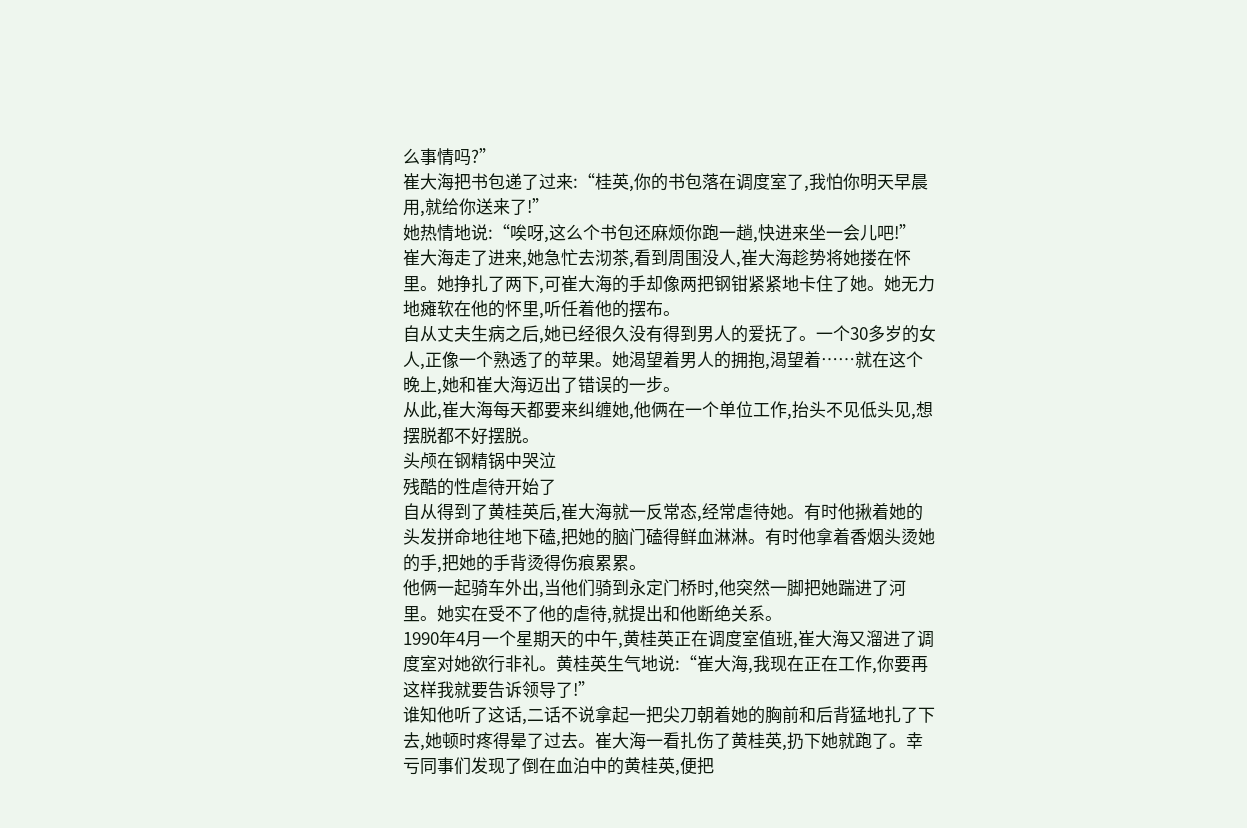么事情吗?”
崔大海把书包递了过来:“桂英,你的书包落在调度室了,我怕你明天早晨用,就给你送来了!”
她热情地说:“唉呀,这么个书包还麻烦你跑一趟,快进来坐一会儿吧!”
崔大海走了进来,她急忙去沏茶,看到周围没人,崔大海趁势将她搂在怀里。她挣扎了两下,可崔大海的手却像两把钢钳紧紧地卡住了她。她无力地瘫软在他的怀里,听任着他的摆布。
自从丈夫生病之后,她已经很久没有得到男人的爱抚了。一个30多岁的女人,正像一个熟透了的苹果。她渴望着男人的拥抱,渴望着……就在这个晚上,她和崔大海迈出了错误的一步。
从此,崔大海每天都要来纠缠她,他俩在一个单位工作,抬头不见低头见,想摆脱都不好摆脱。
头颅在钢精锅中哭泣
残酷的性虐待开始了
自从得到了黄桂英后,崔大海就一反常态,经常虐待她。有时他揪着她的头发拼命地往地下磕,把她的脑门磕得鲜血淋淋。有时他拿着香烟头烫她的手,把她的手背烫得伤痕累累。
他俩一起骑车外出,当他们骑到永定门桥时,他突然一脚把她踹进了河里。她实在受不了他的虐待,就提出和他断绝关系。
1990年4月一个星期天的中午,黄桂英正在调度室值班,崔大海又溜进了调度室对她欲行非礼。黄桂英生气地说:“崔大海,我现在正在工作,你要再这样我就要告诉领导了!”
谁知他听了这话,二话不说拿起一把尖刀朝着她的胸前和后背猛地扎了下去,她顿时疼得晕了过去。崔大海一看扎伤了黄桂英,扔下她就跑了。幸亏同事们发现了倒在血泊中的黄桂英,便把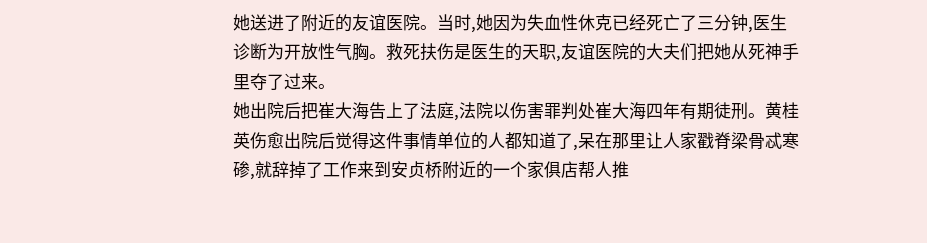她送进了附近的友谊医院。当时,她因为失血性休克已经死亡了三分钟,医生诊断为开放性气胸。救死扶伤是医生的天职,友谊医院的大夫们把她从死神手里夺了过来。
她出院后把崔大海告上了法庭,法院以伤害罪判处崔大海四年有期徒刑。黄桂英伤愈出院后觉得这件事情单位的人都知道了,呆在那里让人家戳脊梁骨忒寒碜,就辞掉了工作来到安贞桥附近的一个家俱店帮人推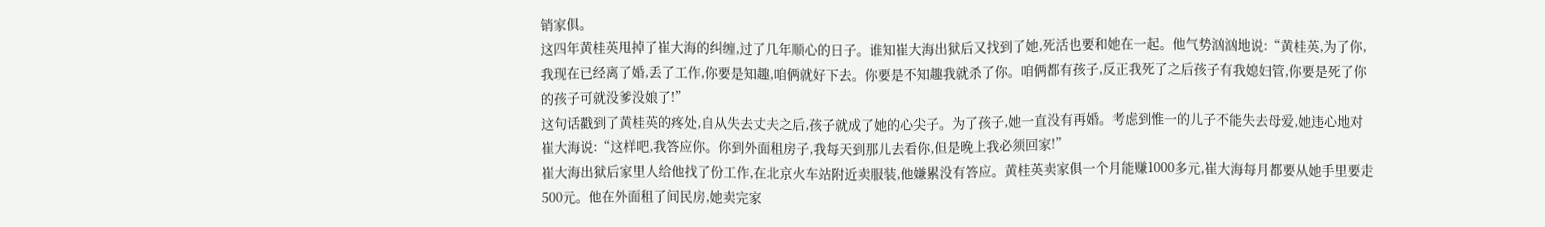销家俱。
这四年黄桂英甩掉了崔大海的纠缠,过了几年顺心的日子。谁知崔大海出狱后又找到了她,死活也要和她在一起。他气势汹汹地说:“黄桂英,为了你,我现在已经离了婚,丢了工作,你要是知趣,咱俩就好下去。你要是不知趣我就杀了你。咱俩都有孩子,反正我死了之后孩子有我媳妇管,你要是死了你的孩子可就没爹没娘了!”
这句话戳到了黄桂英的疼处,自从失去丈夫之后,孩子就成了她的心尖子。为了孩子,她一直没有再婚。考虑到惟一的儿子不能失去母爱,她违心地对崔大海说:“这样吧,我答应你。你到外面租房子,我每天到那儿去看你,但是晚上我必须回家!”
崔大海出狱后家里人给他找了份工作,在北京火车站附近卖服装,他嫌累没有答应。黄桂英卖家俱一个月能赚1000多元,崔大海每月都要从她手里要走500元。他在外面租了间民房,她卖完家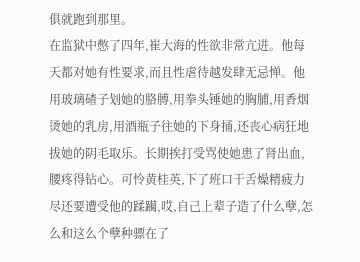俱就跑到那里。
在监狱中憋了四年,崔大海的性欲非常亢进。他每天都对她有性要求,而且性虐待越发肆无忌惮。他用玻璃碴子划她的胳膊,用拳头锤她的胸脯,用香烟烫她的乳房,用酒瓶子往她的下身捅,还丧心病狂地拔她的阴毛取乐。长期挨打受骂使她患了肾出血,腰疼得钻心。可怜黄桂英,下了班口干舌燥精疲力尽还要遭受他的蹂躏,哎,自己上辈子造了什么孽,怎么和这么个孽种骠在了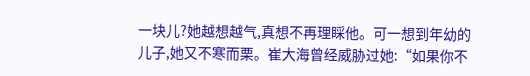一块儿?她越想越气,真想不再理睬他。可一想到年幼的儿子,她又不寒而栗。崔大海曾经威胁过她:“如果你不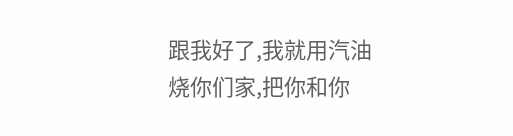跟我好了,我就用汽油烧你们家,把你和你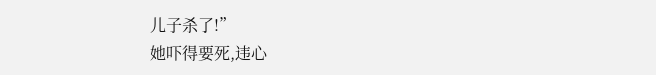儿子杀了!”
她吓得要死,违心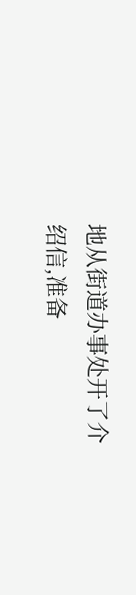地从街道办事处开了介绍信,准备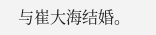与崔大海结婚。